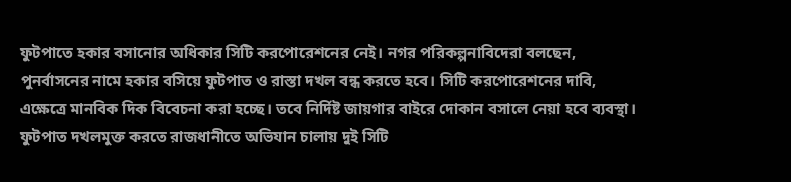ফুটপাতে হকার বসানোর অধিকার সিটি করপোরেশনের নেই। নগর পরিকল্পনাবিদেরা বলছেন, পুনর্বাসনের নামে হকার বসিয়ে ফুটপাত ও রাস্তা দখল বন্ধ করতে হবে। সিটি করপোরেশনের দাবি, এক্ষেত্রে মানবিক দিক বিবেচনা করা হচ্ছে। তবে নির্দিষ্ট জায়গার বাইরে দোকান বসালে নেয়া হবে ব্যবস্থা।
ফুটপাত দখলমুক্ত করতে রাজধানীতে অভিযান চালায় দুই সিটি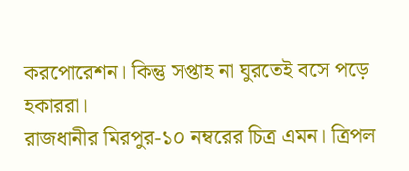করপোরেশন। কিন্তু সপ্তাহ না ঘুরতেই বসে পড়ে হকাররা।
রাজধানীর মিরপুর-১০ নম্বরের চিত্র এমন। ত্রিপল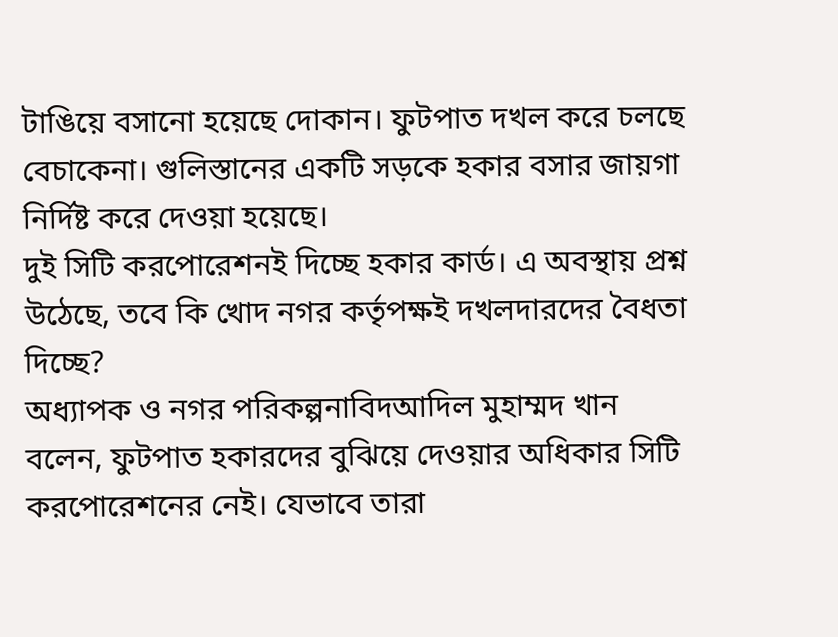টাঙিয়ে বসানো হয়েছে দোকান। ফুটপাত দখল করে চলছে বেচাকেনা। গুলিস্তানের একটি সড়কে হকার বসার জায়গা নির্দিষ্ট করে দেওয়া হয়েছে।
দুই সিটি করপোরেশনই দিচ্ছে হকার কার্ড। এ অবস্থায় প্রশ্ন উঠেছে, তবে কি খোদ নগর কর্তৃপক্ষই দখলদারদের বৈধতা দিচ্ছে?
অধ্যাপক ও নগর পরিকল্পনাবিদআদিল মুহাম্মদ খান বলেন, ফুটপাত হকারদের বুঝিয়ে দেওয়ার অধিকার সিটি করপোরেশনের নেই। যেভাবে তারা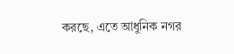করছে, এতে আধুনিক নগর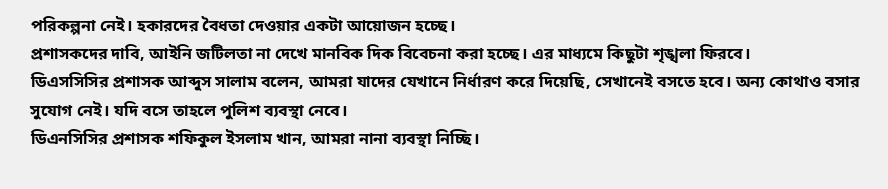পরিকল্পনা নেই। হকারদের বৈধতা দেওয়ার একটা আয়োজন হচ্ছে।
প্রশাসকদের দাবি, আইনি জটিলতা না দেখে মানবিক দিক বিবেচনা করা হচ্ছে। এর মাধ্যমে কিছুটা শৃঙ্খলা ফিরবে।
ডিএসসিসির প্রশাসক আব্দুস সালাম বলেন, আমরা যাদের যেখানে নির্ধারণ করে দিয়েছি, সেখানেই বসতে হবে। অন্য কোথাও বসার সুযোগ নেই। যদি বসে তাহলে পুলিশ ব্যবস্থা নেবে।
ডিএনসিসির প্রশাসক শফিকুল ইসলাম খান, আমরা নানা ব্যবস্থা নিচ্ছি।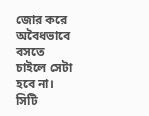জোর করে অবৈধভাবে বসতে চাইলে সেটা হবে না।
সিটি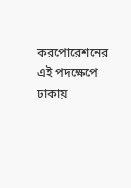করপোরেশনের এই পদক্ষেপে ঢাকায়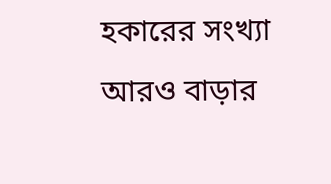হকারের সংখ্যা আরও বাড়ার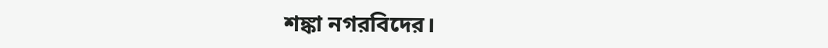শঙ্কা নগরবিদের।